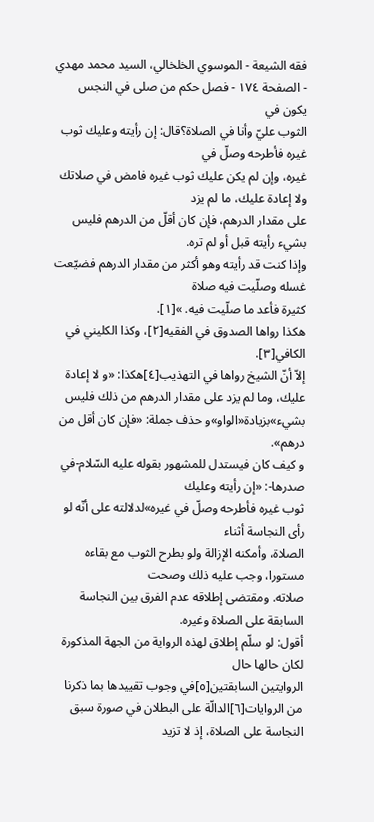فقه الشيعة - الموسوي الخلخالي، السيد محمد مهدي - الصفحة ١٧٤ - فصل حكم من صلى في النجس
يكون في
الثوب عليّ وأنا في الصلاة؟قال: إن رأيته وعليك ثوب غيره فأطرحه وصلّ في
غيره، وإن لم يكن عليك ثوب غيره فامض في صلاتك ولا إعادة عليك، ما لم يزد
على مقدار الدرهم، فإن كان أقلّ من الدرهم فليس بشيء رأيته قبل أو لم تره.
وإذا كنت قد رأيته وهو أكثر من مقدار الدرهم فضيّعت غسله وصلّيت فيه صلاة
كثيرة فأعد ما صلّيت فيه. »[١].
هكذا رواها الصدوق في الفقيه[٢]، وكذا الكليني في الكافي[٣].
إلاّ أنّ الشيخ رواها في التهذيب[٤]هكذا: «و لا إعادة عليك، وما لم يزد على مقدار الدرهم من ذلك فليس بشيء»بزيادة«الواو»و حذف جملة: «فإن كان أقل من درهم».
و كيف كان فيستدل للمشهور بقوله عليه السّلام-في صدرها-: «إن رأيته وعليك
ثوب غيره فأطرحه وصلّ في غيره»لدلالته على أنّه لو رأى النجاسة أثناء
الصلاة، وأمكنه الإزالة ولو بطرح الثوب مع بقاءه مستورا، وجب عليه ذلك وصحت
صلاته. ومقتضى إطلاقه عدم الفرق بين النجاسة السابقة على الصلاة وغيره.
أقول: لو سلّم إطلاق لهذه الرواية من الجهة المذكورة لكان حالها حال
الروايتين السابقتين[٥]في وجوب تقييدها بما ذكرنا من الروايات[٦]الدالّة على البطلان في صورة سبق النجاسة على الصلاة، إذ لا تزيد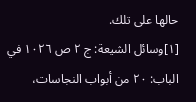حالها على تلك.
[١]وسائل الشيعة: ج ٢ ص ١٠٢٦ في الباب: ٢٠ من أبواب النجاسات،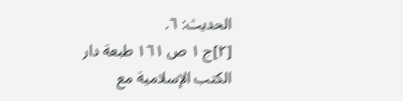الحديث: ٦.
[٢]ج ١ ص ١٦١ طبعة دار الكتب الإسلامية مع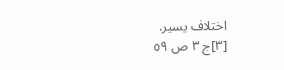اختلاف يسير.
[٣]ج ٣ ص ٥٩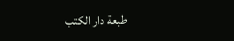طبعة دار الكتب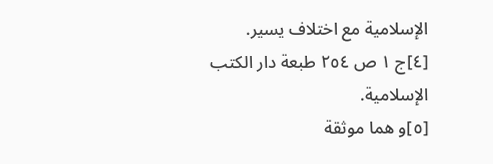الإسلامية مع اختلاف يسير.
[٤]ج ١ ص ٢٥٤ طبعة دار الكتب الإسلامية.
[٥]و هما موثقة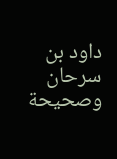داود بن سرحان وصحيحة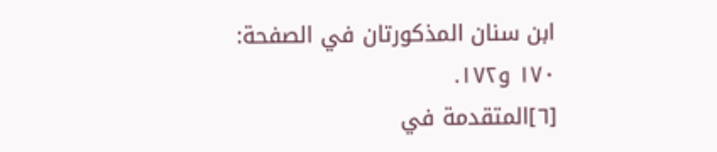ابن سنان المذكورتان في الصفحة: ١٧٠ و١٧٢.
[٦]المتقدمة في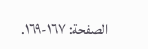الصفحة: ١٦٧-١٦٩.